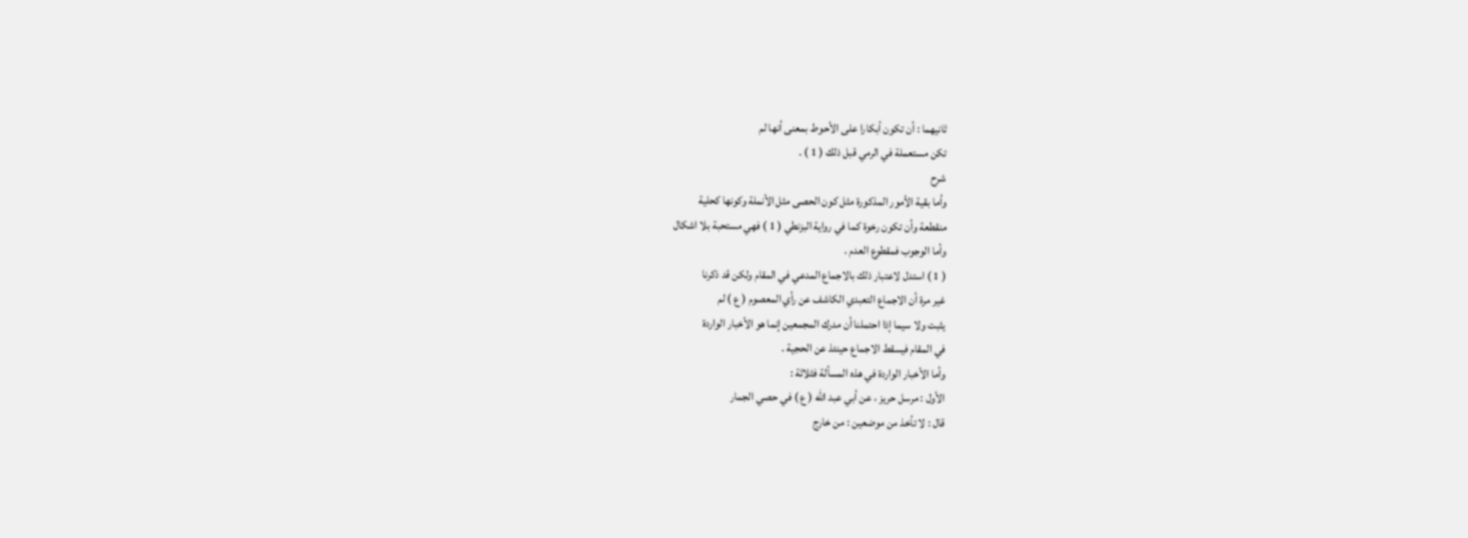ثانيهما : أن تكون أبكارا على الأحوط بمعنى أنها لم
تكن مستعملة في الرمي قبل ذلك ( 1 ) .
شرح
وأما بقية الأمور المذكورة مثل كون الحصى مثل الأنملة وكونها كحلية
منقطعة وأن تكون رخوة كما في رواية البزنطي ( 1 ) فهي مستحبة بلا اشكال
وأما الوجوب فمقطوع العدم .
( 1 ) استدل لاعتبار ذلك بالاجماع المدعي في المقام ولكن قد ذكرنا
غير مرة أن الاجماع التعبدي الكاشف عن رأي المعصوم ( ع ) لم
يثبت ولا سيما إذا احتملنا أن مدرك المجمعين إنما هو الأخبار الواردة
في المقام فيسقط الاجماع حينئذ عن الحجية .
وأما الأخبار الواردة في هذه المسألة فثلاثة :
الأول : مرسل حريز ، عن أبي عبد الله ( ع ) في حصي الجمار
قال : لا تأخذ من موضعين : من خارج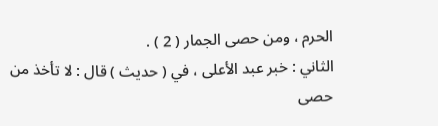الحرم ، ومن حصى الجمار ( 2 ) .
الثاني : خبر عبد الأعلى ، في ( حديث ) قال : لا تأخذ من
حصى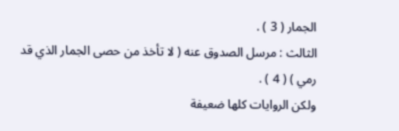الجمار ( 3 ) .
الثالث : مرسل الصدوق عنه ( لا تأخذ من حصى الجمار الذي قد
رمي ) ( 4 ) .
ولكن الروايات كلها ضعيفة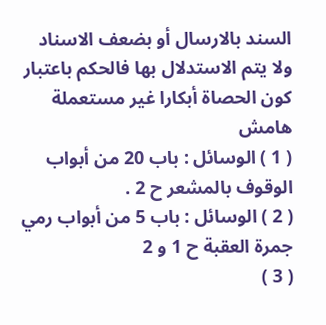السند بالارسال أو بضعف الاسناد
ولا يتم الاستدلال بها فالحكم باعتبار كون الحصاة أبكارا غير مستعملة
هامش
( 1 ) الوسائل : باب 20 من أبواب الوقوف بالمشعر ح 2 .
( 2 ) الوسائل : باب 5 من أبواب رمي جمرة العقبة ح 1 و 2
( 3 )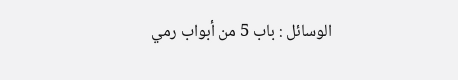الوسائل : باب 5 من أبواب رمي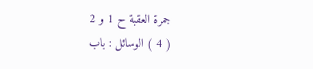جمرة العقبة ح 1 و 2
( 4 ) الوسائل : باب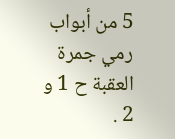5 من أبواب رمي جمرة العقبة ح 1 و 2 .